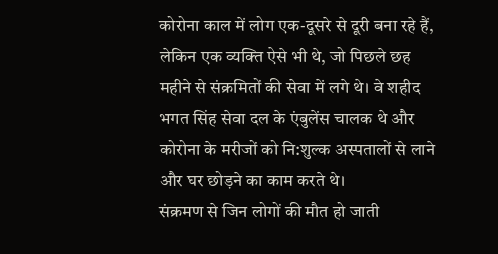कोरोना काल में लोग एक-दूसरे से दूरी बना रहे हैं, लेकिन एक व्यक्ति ऐसे भी थे, जो पिछले छह महीने से संक्रमितों की सेवा में लगे थे। वे शहीद भगत सिंह सेवा दल के एंबुलेंस चालक थे और कोरोना के मरीजों को नि:शुल्क अस्पतालों से लाने और घर छोड़ने का काम करते थे।
संक्रमण से जिन लोगों की मौत हो जाती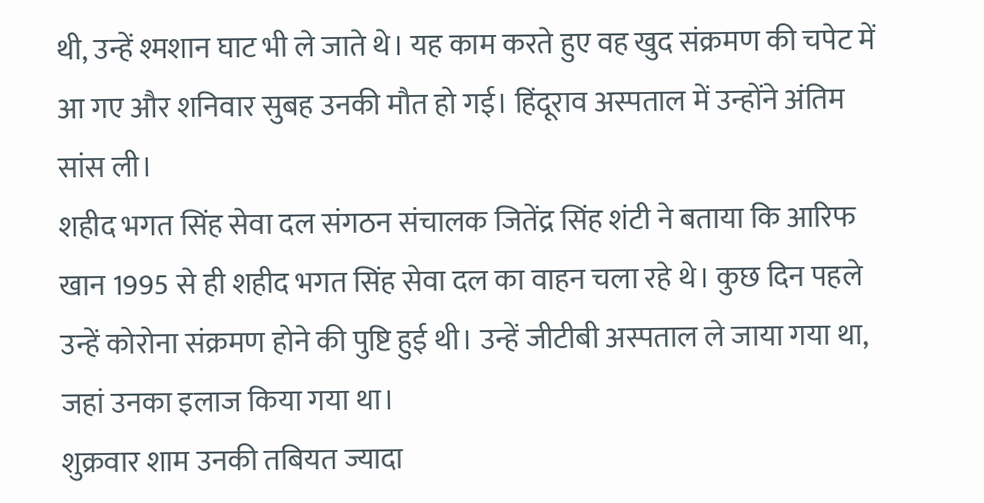थी, उन्हें श्मशान घाट भी ले जाते थे। यह काम करते हुए वह खुद संक्रमण की चपेट में आ गए और शनिवार सुबह उनकी मौत हो गई। हिंदूराव अस्पताल में उन्होंने अंतिम सांस ली।
शहीद भगत सिंह सेवा दल संगठन संचालक जितेंद्र सिंह शंटी ने बताया कि आरिफ खान 1995 से ही शहीद भगत सिंह सेवा दल का वाहन चला रहे थे। कुछ दिन पहले उन्हें कोरोना संक्रमण होने की पुष्टि हुई थी। उन्हें जीटीबी अस्पताल ले जाया गया था, जहां उनका इलाज किया गया था।
शुक्रवार शाम उनकी तबियत ज्यादा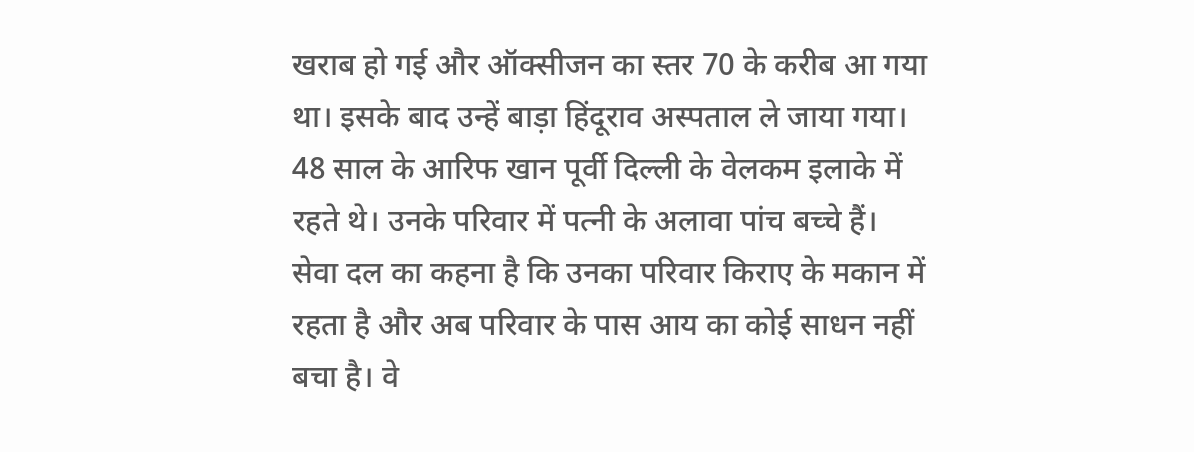खराब हो गई और ऑक्सीजन का स्तर 70 के करीब आ गया था। इसके बाद उन्हें बाड़ा हिंदूराव अस्पताल ले जाया गया। 48 साल के आरिफ खान पूर्वी दिल्ली के वेलकम इलाके में रहते थे। उनके परिवार में पत्नी के अलावा पांच बच्चे हैं।
सेवा दल का कहना है कि उनका परिवार किराए के मकान में रहता है और अब परिवार के पास आय का कोई साधन नहीं बचा है। वे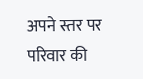अपने स्तर पर परिवार की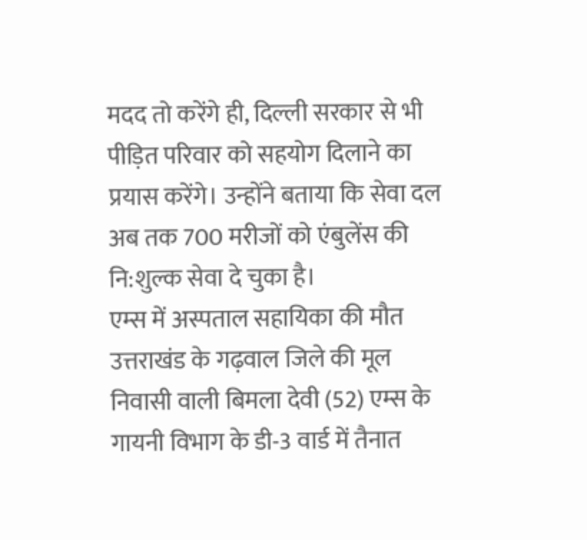मदद तो करेंगे ही, दिल्ली सरकार से भी पीड़ित परिवार को सहयोग दिलाने का प्रयास करेंगे। उन्होंने बताया कि सेवा दल अब तक 700 मरीजों को एंबुलेंस की नि:शुल्क सेवा दे चुका है।
एम्स में अस्पताल सहायिका की मौत
उत्तराखंड के गढ़वाल जिले की मूल निवासी वाली बिमला देवी (52) एम्स के गायनी विभाग के डी-3 वार्ड में तैनात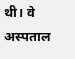थी। वे अस्पताल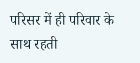परिसर में ही परिवार के साथ रहती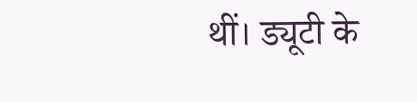थीं। ड्यूटी के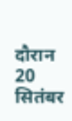दौरान 20 सितंबर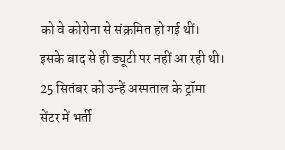को वे कोरोना से संक्रमित हो गई थीं।
इसके बाद से ही ड्यूटी पर नहीं आ रही थी। 25 सितंबर को उन्हें अस्पताल के ट्रॉमा सेंटर में भर्ती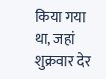किया गया था, जहां शुक्रवार देर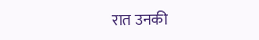रात उनकी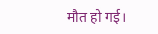मौत हो गई।